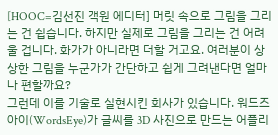[HOOC=김선진 객원 에디터] 머릿 속으로 그림을 그리는 건 쉽습니다. 하지만 실제로 그림을 그리는 건 어려울 겁니다. 화가가 아니라면 더할 거고요. 여러분이 상상한 그림을 누군가가 간단하고 쉽게 그려낸다면 얼마나 편할까요?
그런데 이를 기술로 실현시킨 회사가 있습니다. 워드즈아이(WordsEye)가 글씨를 3D 사진으로 만드는 어플리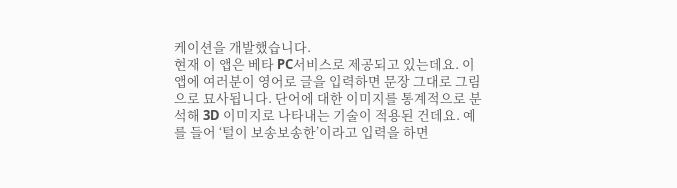케이션을 개발했습니다.
현재 이 앱은 베타 PC서비스로 제공되고 있는데요. 이 앱에 여러분이 영어로 글을 입력하면 문장 그대로 그림으로 묘사됩니다. 단어에 대한 이미지를 통계적으로 분석해 3D 이미지로 나타내는 기술이 적용된 건데요. 예를 들어 ‘털이 보송보송한’이라고 입력을 하면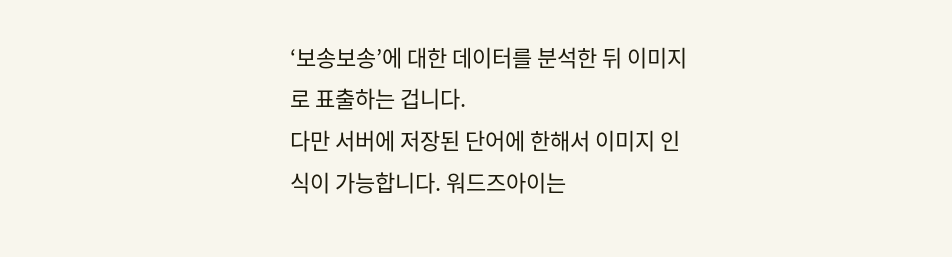‘보송보송’에 대한 데이터를 분석한 뒤 이미지로 표출하는 겁니다.
다만 서버에 저장된 단어에 한해서 이미지 인식이 가능합니다. 워드즈아이는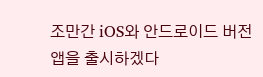조만간 iOS와 안드로이드 버전 앱을 출시하겠다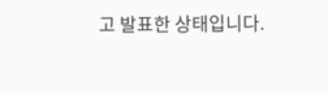고 발표한 상태입니다.